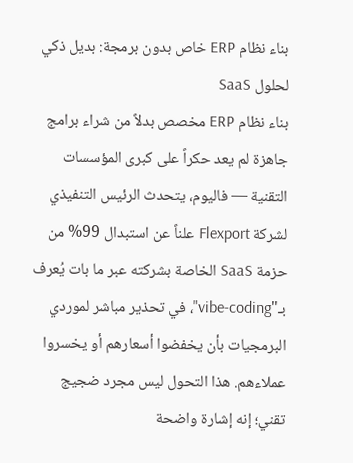بناء نظام ERP خاص بدون برمجة: بديل ذكي لحلول SaaS
بناء نظام ERP مخصص بدلاً من شراء برامج جاهزة لم يعد حكراً على كبرى المؤسسات التقنية — فاليوم، يتحدث الرئيس التنفيذي لشركة Flexport علناً عن استبدال 99% من حزمة SaaS الخاصة بشركته عبر ما بات يُعرف بـ"vibe-coding"، في تحذير مباشر لموردي البرمجيات بأن يخفضوا أسعارهم أو يخسروا عملاءهم. هذا التحول ليس مجرد ضجيج تقني؛ إنه إشارة واضحة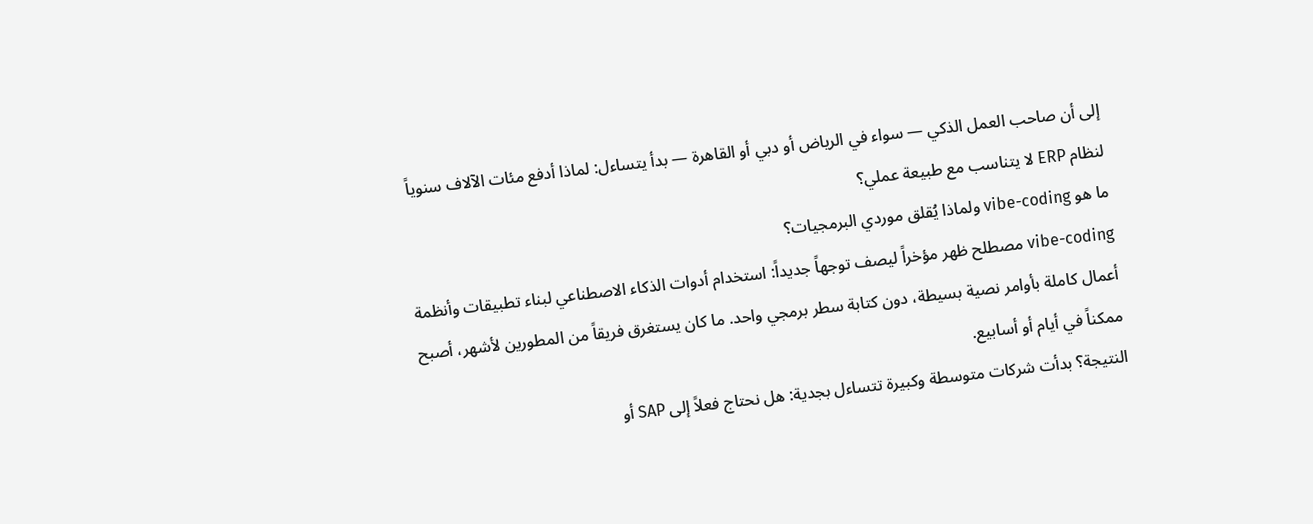إلى أن صاحب العمل الذكي — سواء في الرياض أو دبي أو القاهرة — بدأ يتساءل: لماذا أدفع مئات الآلاف سنوياً لنظام ERP لا يتناسب مع طبيعة عملي؟
ما هو vibe-coding ولماذا يُقلق موردي البرمجيات؟
vibe-coding مصطلح ظهر مؤخراً ليصف توجهاً جديداً: استخدام أدوات الذكاء الاصطناعي لبناء تطبيقات وأنظمة أعمال كاملة بأوامر نصية بسيطة، دون كتابة سطر برمجي واحد. ما كان يستغرق فريقاً من المطورين لأشهر، أصبح ممكناً في أيام أو أسابيع.
النتيجة؟ بدأت شركات متوسطة وكبيرة تتساءل بجدية: هل نحتاج فعلاً إلى SAP أو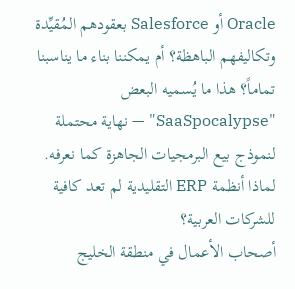Oracle أو Salesforce بعقودهم المُقيِّدة وتكاليفهم الباهظة؟ أم يمكننا بناء ما يناسبنا تماماً؟ هذا ما يُسميه البعض "SaaSpocalypse" — نهاية محتملة لنموذج بيع البرمجيات الجاهزة كما نعرفه.
لماذا أنظمة ERP التقليدية لم تعد كافية للشركات العربية؟
أصحاب الأعمال في منطقة الخليج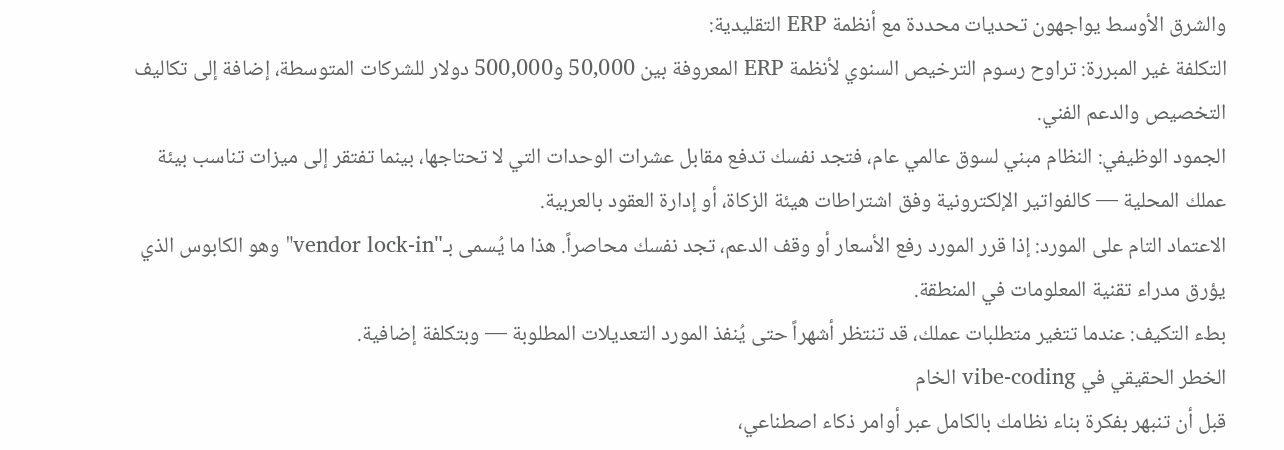والشرق الأوسط يواجهون تحديات محددة مع أنظمة ERP التقليدية:
التكلفة غير المبررة: تراوح رسوم الترخيص السنوي لأنظمة ERP المعروفة بين 50,000 و500,000 دولار للشركات المتوسطة، إضافة إلى تكاليف التخصيص والدعم الفني.
الجمود الوظيفي: النظام مبني لسوق عالمي عام، فتجد نفسك تدفع مقابل عشرات الوحدات التي لا تحتاجها، بينما تفتقر إلى ميزات تناسب بيئة عملك المحلية — كالفواتير الإلكترونية وفق اشتراطات هيئة الزكاة، أو إدارة العقود بالعربية.
الاعتماد التام على المورد: إذا قرر المورد رفع الأسعار أو وقف الدعم، تجد نفسك محاصراً. هذا ما يُسمى بـ"vendor lock-in" وهو الكابوس الذي يؤرق مدراء تقنية المعلومات في المنطقة.
بطء التكيف: عندما تتغير متطلبات عملك، قد تنتظر أشهراً حتى يُنفذ المورد التعديلات المطلوبة — وبتكلفة إضافية.
الخطر الحقيقي في vibe-coding الخام
قبل أن تنبهر بفكرة بناء نظامك بالكامل عبر أوامر ذكاء اصطناعي،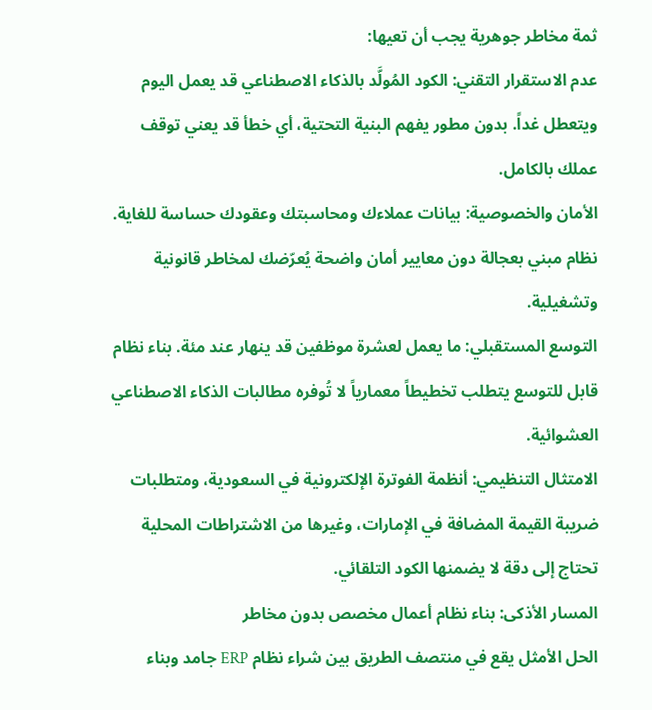ثمة مخاطر جوهرية يجب أن تعيها:
عدم الاستقرار التقني: الكود المُولَّد بالذكاء الاصطناعي قد يعمل اليوم ويتعطل غداً. بدون مطور يفهم البنية التحتية، أي خطأ قد يعني توقف عملك بالكامل.
الأمان والخصوصية: بيانات عملاءك ومحاسبتك وعقودك حساسة للغاية. نظام مبني بعجالة دون معايير أمان واضحة يُعرّضك لمخاطر قانونية وتشغيلية.
التوسع المستقبلي: ما يعمل لعشرة موظفين قد ينهار عند مئة. بناء نظام قابل للتوسع يتطلب تخطيطاً معمارياً لا تُوفره مطالبات الذكاء الاصطناعي العشوائية.
الامتثال التنظيمي: أنظمة الفوترة الإلكترونية في السعودية، ومتطلبات ضريبة القيمة المضافة في الإمارات، وغيرها من الاشتراطات المحلية تحتاج إلى دقة لا يضمنها الكود التلقائي.
المسار الأذكى: بناء نظام أعمال مخصص بدون مخاطر
الحل الأمثل يقع في منتصف الطريق بين شراء نظام ERP جامد وبناء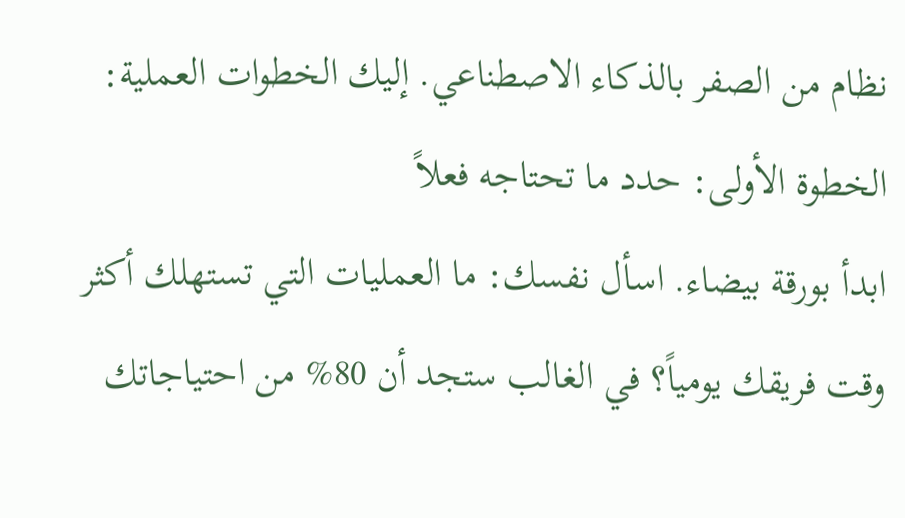نظام من الصفر بالذكاء الاصطناعي. إليك الخطوات العملية:
الخطوة الأولى: حدد ما تحتاجه فعلاً
ابدأ بورقة بيضاء. اسأل نفسك: ما العمليات التي تستهلك أكثر وقت فريقك يومياً؟ في الغالب ستجد أن 80% من احتياجاتك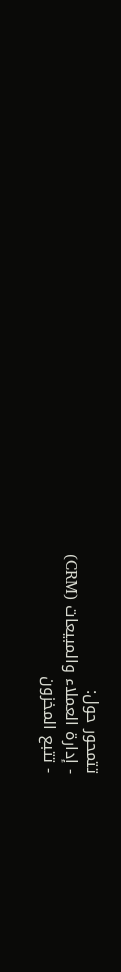تتمحور حول:
- إدارة العملاء والمبيعات (CRM)
- تتبع المخزون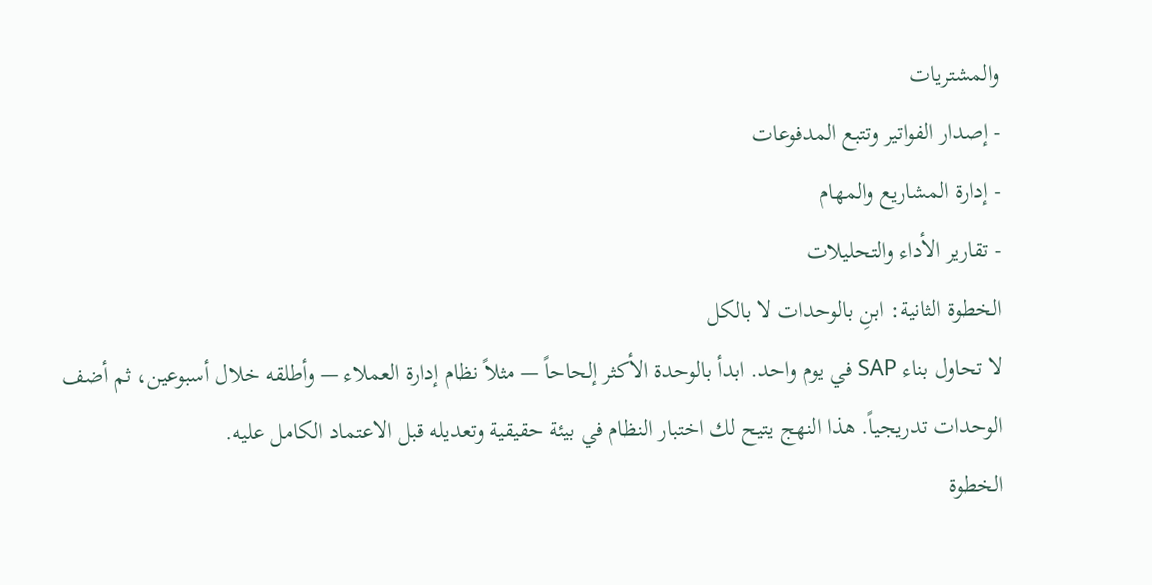والمشتريات
- إصدار الفواتير وتتبع المدفوعات
- إدارة المشاريع والمهام
- تقارير الأداء والتحليلات
الخطوة الثانية: ابنِ بالوحدات لا بالكل
لا تحاول بناء SAP في يوم واحد. ابدأ بالوحدة الأكثر إلحاحاً — مثلاً نظام إدارة العملاء — وأطلقه خلال أسبوعين، ثم أضف الوحدات تدريجياً. هذا النهج يتيح لك اختبار النظام في بيئة حقيقية وتعديله قبل الاعتماد الكامل عليه.
الخطوة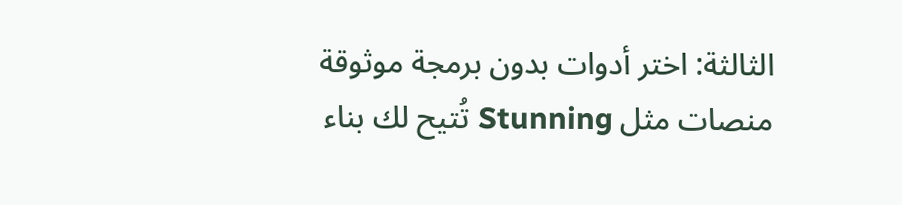الثالثة: اختر أدوات بدون برمجة موثوقة
منصات مثل Stunning تُتيح لك بناء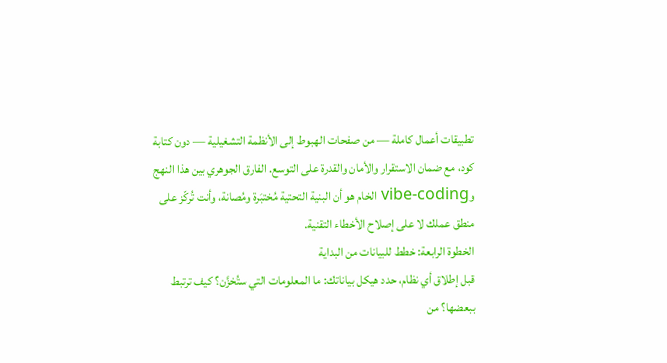تطبيقات أعمال كاملة — من صفحات الهبوط إلى الأنظمة التشغيلية — دون كتابة كود، مع ضمان الاستقرار والأمان والقدرة على التوسع. الفارق الجوهري بين هذا النهج وvibe-coding الخام هو أن البنية التحتية مُختبَرة ومُصانة، وأنت تُركّز على منطق عملك لا على إصلاح الأخطاء التقنية.
الخطوة الرابعة: خطط للبيانات من البداية
قبل إطلاق أي نظام، حدد هيكل بياناتك: ما المعلومات التي ستُخزَّن؟ كيف ترتبط ببعضها؟ من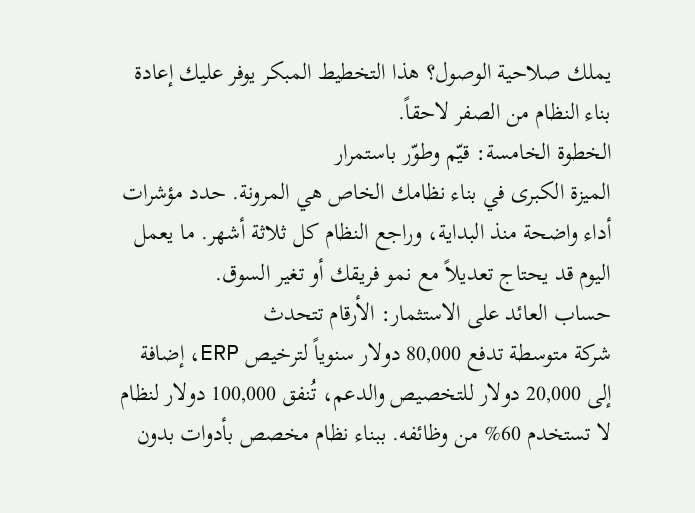يملك صلاحية الوصول؟ هذا التخطيط المبكر يوفر عليك إعادة بناء النظام من الصفر لاحقاً.
الخطوة الخامسة: قيّم وطوّر باستمرار
الميزة الكبرى في بناء نظامك الخاص هي المرونة. حدد مؤشرات أداء واضحة منذ البداية، وراجع النظام كل ثلاثة أشهر. ما يعمل اليوم قد يحتاج تعديلاً مع نمو فريقك أو تغير السوق.
حساب العائد على الاستثمار: الأرقام تتحدث
شركة متوسطة تدفع 80,000 دولار سنوياً لترخيص ERP، إضافة إلى 20,000 دولار للتخصيص والدعم، تُنفق 100,000 دولار لنظام لا تستخدم 60% من وظائفه. ببناء نظام مخصص بأدوات بدون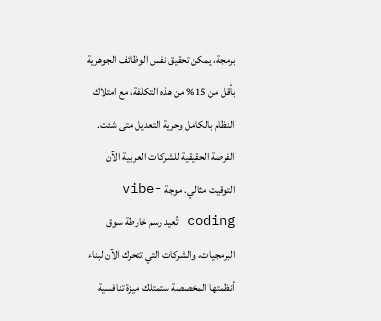برمجة، يمكن تحقيق نفس الوظائف الجوهرية بأقل من 15% من هذه التكلفة، مع امتلاك النظام بالكامل وحرية التعديل متى شئت.
الفرصة الحقيقية للشركات العربية الآن
التوقيت مثالي. موجة vibe-coding تُعيد رسم خارطة سوق البرمجيات، والشركات التي تتحرك الآن لبناء أنظمتها المخصصة ستمتلك ميزة تنافسية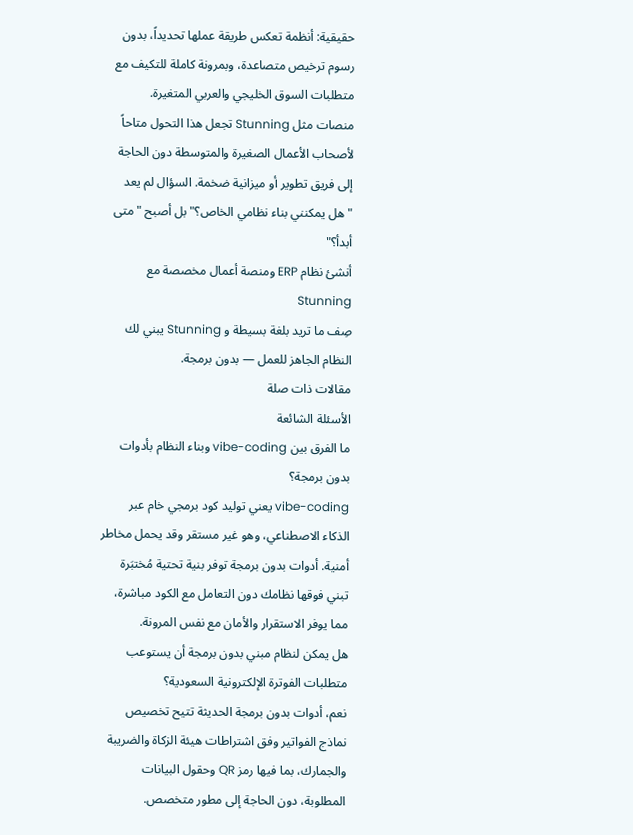حقيقية: أنظمة تعكس طريقة عملها تحديداً، بدون رسوم ترخيص متصاعدة، وبمرونة كاملة للتكيف مع متطلبات السوق الخليجي والعربي المتغيرة.
منصات مثل Stunning تجعل هذا التحول متاحاً لأصحاب الأعمال الصغيرة والمتوسطة دون الحاجة إلى فريق تطوير أو ميزانية ضخمة. السؤال لم يعد "هل يمكنني بناء نظامي الخاص؟" بل أصبح "متى أبدأ؟"
أنشئ نظام ERP ومنصة أعمال مخصصة مع Stunning
صِف ما تريد بلغة بسيطة و Stunning يبني لك النظام الجاهز للعمل — بدون برمجة.
مقالات ذات صلة
الأسئلة الشائعة
ما الفرق بين vibe-coding وبناء النظام بأدوات بدون برمجة؟
vibe-coding يعني توليد كود برمجي خام عبر الذكاء الاصطناعي، وهو غير مستقر وقد يحمل مخاطر أمنية. أدوات بدون برمجة توفر بنية تحتية مُختبَرة تبني فوقها نظامك دون التعامل مع الكود مباشرة، مما يوفر الاستقرار والأمان مع نفس المرونة.
هل يمكن لنظام مبني بدون برمجة أن يستوعب متطلبات الفوترة الإلكترونية السعودية؟
نعم، أدوات بدون برمجة الحديثة تتيح تخصيص نماذج الفواتير وفق اشتراطات هيئة الزكاة والضريبة والجمارك، بما فيها رمز QR وحقول البيانات المطلوبة، دون الحاجة إلى مطور متخصص.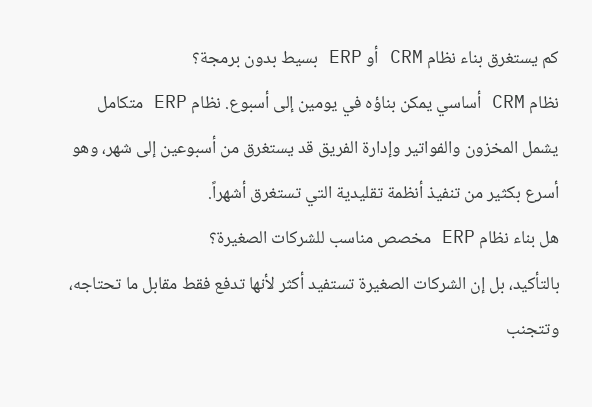كم يستغرق بناء نظام CRM أو ERP بسيط بدون برمجة؟
نظام CRM أساسي يمكن بناؤه في يومين إلى أسبوع. نظام ERP متكامل يشمل المخزون والفواتير وإدارة الفريق قد يستغرق من أسبوعين إلى شهر، وهو أسرع بكثير من تنفيذ أنظمة تقليدية التي تستغرق أشهراً.
هل بناء نظام ERP مخصص مناسب للشركات الصغيرة؟
بالتأكيد، بل إن الشركات الصغيرة تستفيد أكثر لأنها تدفع فقط مقابل ما تحتاجه، وتتجنب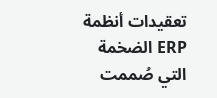تعقيدات أنظمة ERP الضخمة التي صُممت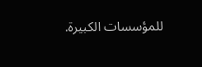للمؤسسات الكبيرة.